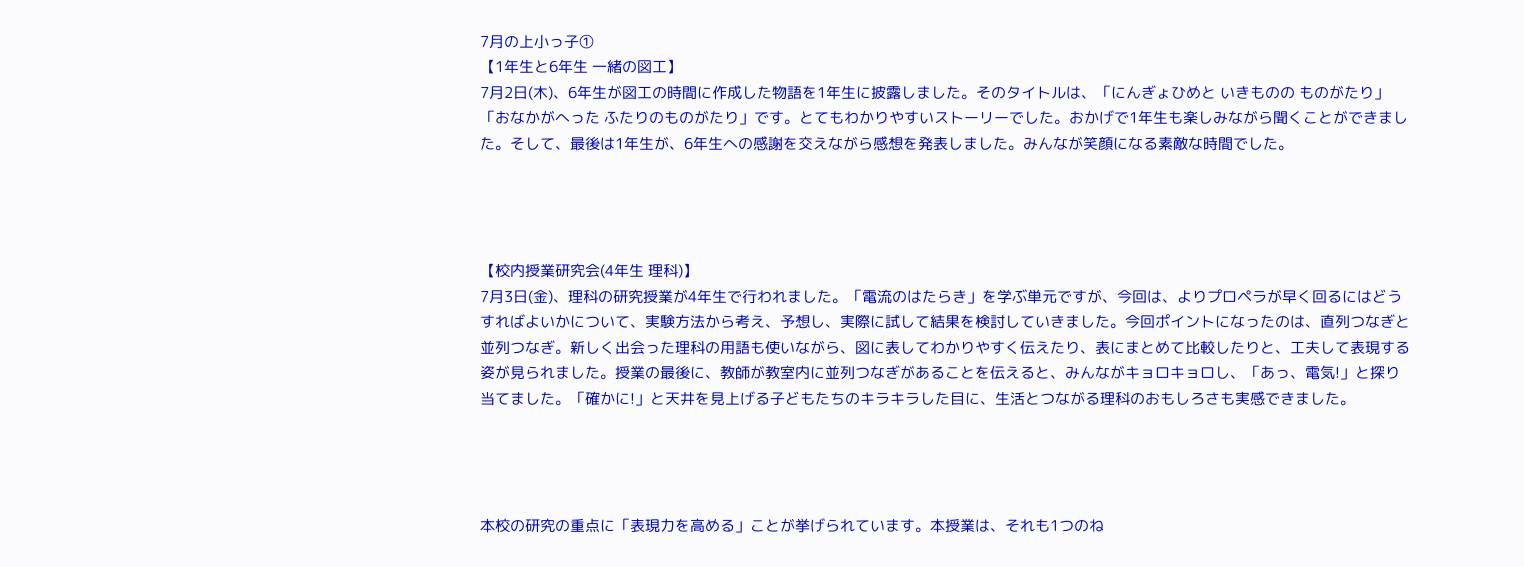7月の上小っ子①
【1年生と6年生 一緒の図工】
7月2日(木)、6年生が図工の時間に作成した物語を1年生に披露しました。そのタイトルは、「にんぎょひめと いきものの ものがたり」「おなかがへった ふたりのものがたり」です。とてもわかりやすいストーリーでした。おかげで1年生も楽しみながら聞くことができました。そして、最後は1年生が、6年生への感謝を交えながら感想を発表しました。みんなが笑顔になる素敵な時間でした。




【校内授業研究会(4年生 理科)】
7月3日(金)、理科の研究授業が4年生で行われました。「電流のはたらき」を学ぶ単元ですが、今回は、よりプロペラが早く回るにはどうすればよいかについて、実験方法から考え、予想し、実際に試して結果を検討していきました。今回ポイントになったのは、直列つなぎと並列つなぎ。新しく出会った理科の用語も使いながら、図に表してわかりやすく伝えたり、表にまとめて比較したりと、工夫して表現する姿が見られました。授業の最後に、教師が教室内に並列つなぎがあることを伝えると、みんながキョロキョロし、「あっ、電気!」と探り当てました。「確かに!」と天井を見上げる子どもたちのキラキラした目に、生活とつながる理科のおもしろさも実感できました。




本校の研究の重点に「表現力を高める」ことが挙げられています。本授業は、それも1つのね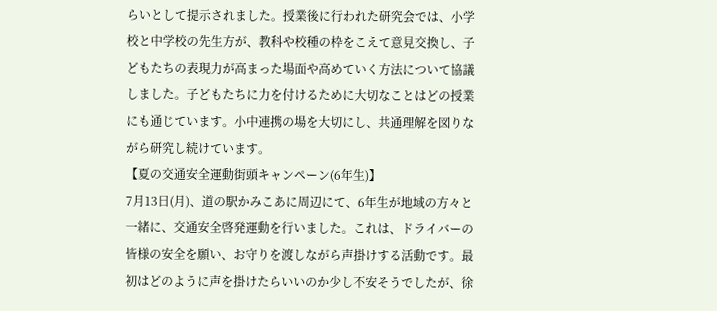らいとして提示されました。授業後に行われた研究会では、小学校と中学校の先生方が、教科や校種の枠をこえて意見交換し、子どもたちの表現力が高まった場面や高めていく方法について協議しました。子どもたちに力を付けるために大切なことはどの授業にも通じています。小中連携の場を大切にし、共通理解を図りながら研究し続けています。
【夏の交通安全運動街頭キャンペーン(6年生)】
7月13日(月)、道の駅かみこあに周辺にて、6年生が地域の方々と一緒に、交通安全啓発運動を行いました。これは、ドライバーの皆様の安全を願い、お守りを渡しながら声掛けする活動です。最初はどのように声を掛けたらいいのか少し不安そうでしたが、徐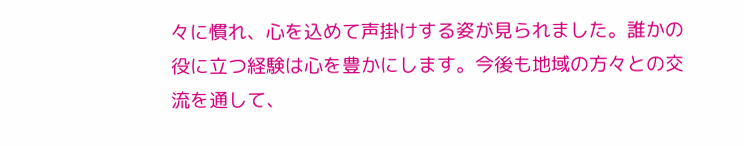々に慣れ、心を込めて声掛けする姿が見られました。誰かの役に立つ経験は心を豊かにします。今後も地域の方々との交流を通して、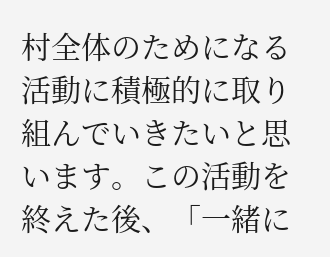村全体のためになる活動に積極的に取り組んでいきたいと思います。この活動を終えた後、「一緒に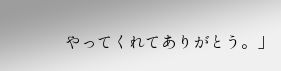やってくれてありがとう。」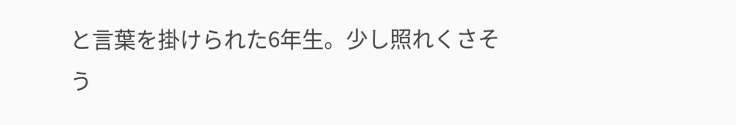と言葉を掛けられた6年生。少し照れくさそう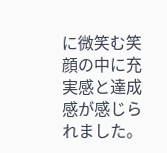に微笑む笑顔の中に充実感と達成感が感じられました。